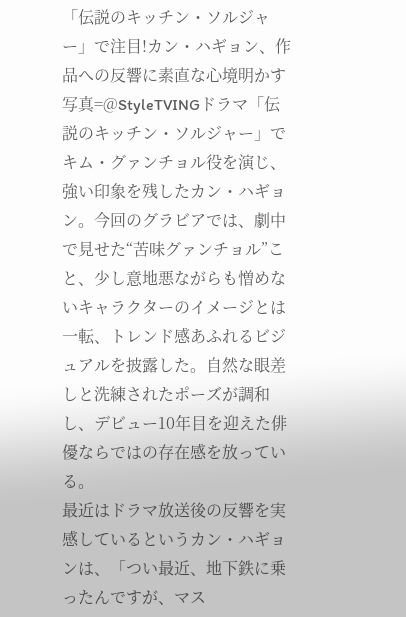「伝説のキッチン・ソルジャー」で注目!カン・ハギョン、作品への反響に素直な心境明かす
写真=@StyleTVINGドラマ「伝説のキッチン・ソルジャー」でキム・グァンチョル役を演じ、強い印象を残したカン・ハギョン。今回のグラビアでは、劇中で見せた“苦味グァンチョル”こと、少し意地悪ながらも憎めないキャラクターのイメージとは一転、トレンド感あふれるビジュアルを披露した。自然な眼差しと洗練されたポーズが調和し、デビュー10年目を迎えた俳優ならではの存在感を放っている。
最近はドラマ放送後の反響を実感しているというカン・ハギョンは、「つい最近、地下鉄に乗ったんですが、マス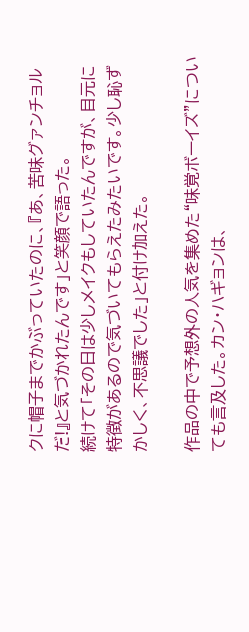クに帽子までかぶっていたのに、『あ、苦味グァンチョルだ!』と気づかれたんです」と笑顔で語った。
続けて「その日は少しメイクもしていたんですが、目元に特徴があるので気づいてもらえたみたいです。少し恥ずかしく、不思議でした」と付け加えた。

作品の中で予想外の人気を集めた“味覚ボーイズ”についても言及した。カン・ハギョンは、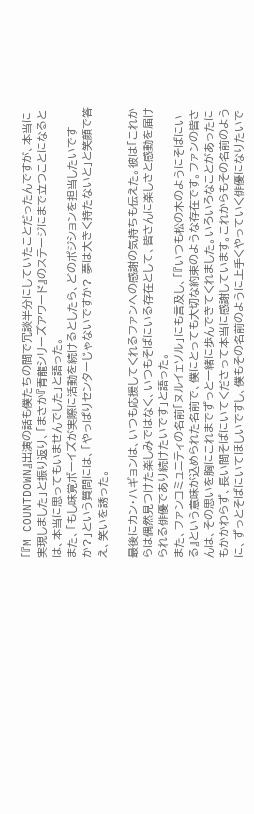「『M COUNTDOWN』出演の話も僕たちの間で冗談半分にしていたことだったんですが、本当に実現しました」と振り返り、「まさか『青龍シリーズアワード』のステージにまで立つことになるとは、本当に思ってもいませんでした」と語った。
また、「もし味覚ボーイズが実際に活動を続けるとしたら、どのポジションを担当したいですか?」という質問には、「やっぱりセンターじゃないですか? 夢は大きく持たないと」と笑顔で答え、笑いを誘った。

最後にカン・ハギョンは、いつも応援してくれるファンへの感謝の気持ちも伝えた。彼は「これからは偶然見つけた楽しみではなく、いつもそばにいる存在として、皆さんに楽しさと感動を届けられる俳優であり続けたいです」と語った。
また、ファンコミュニティの名前「ヌルイェソル」にも言及し、「『いつも松の木のようにそばにいる』という意味が込められた名前で、僕にとっても大切な約束のような存在です。ファンの皆さんは、その思いを胸にこれまでずっと一緒に歩んできてくれました。いろいろなことがあったにもかかわらず、長い間そばにいてくださって本当に感謝しています。これからもその名前のように、ずっとそばにいてほしいですし、僕もその名前のように上手くやっていく俳優になりたいで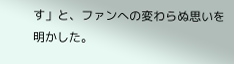す」と、ファンへの変わらぬ思いを明かした。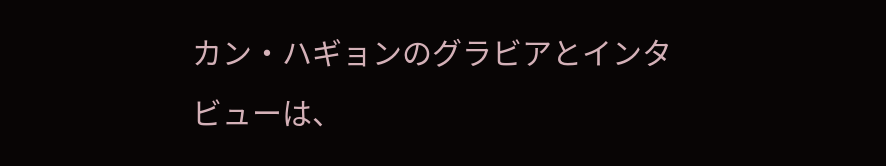カン・ハギョンのグラビアとインタビューは、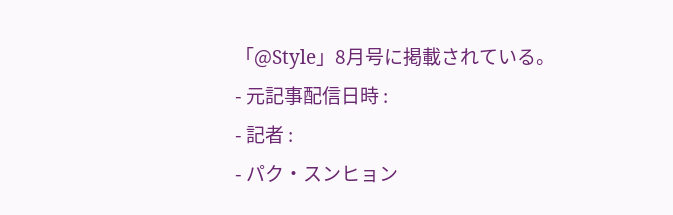「@Style」8月号に掲載されている。
- 元記事配信日時 :
- 記者 :
- パク・スンヒョン